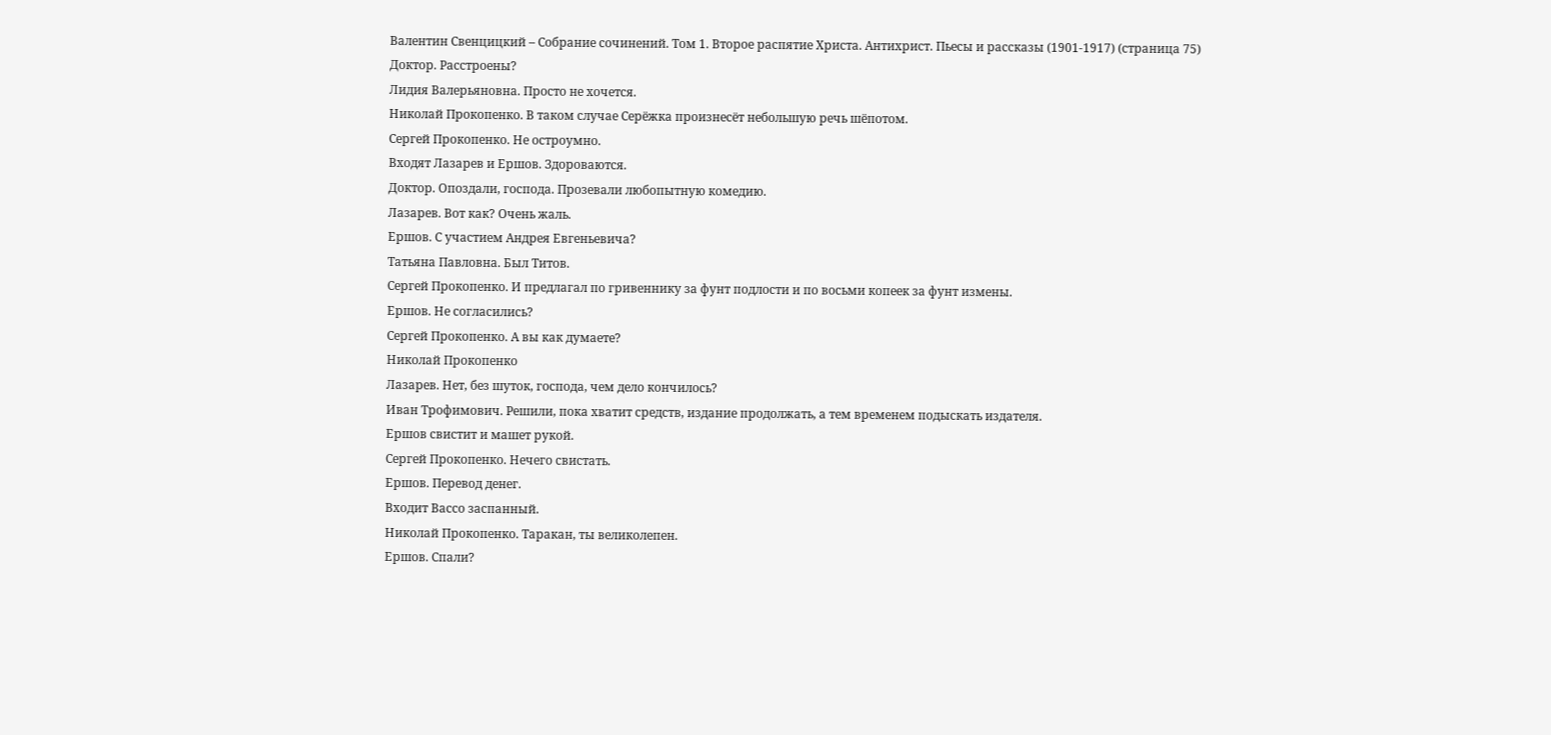Валентин Свенцицкий – Собрание сочинений. Том 1. Второе распятие Христа. Антихрист. Пьесы и рассказы (1901-1917) (страница 75)
Доктор. Расстроены?
Лидия Валерьяновна. Просто не хочется.
Николай Прокопенко. В таком случае Серёжка произнесёт небольшую речь шёпотом.
Сергей Прокопенко. Не остроумно.
Входят Лазарев и Ершов. Здороваются.
Доктор. Опоздали, господа. Прозевали любопытную комедию.
Лазарев. Вот как? Очень жаль.
Ершов. С участием Андрея Евгеньевича?
Татьяна Павловна. Был Титов.
Сергей Прокопенко. И предлагал по гривеннику за фунт подлости и по восьми копеек за фунт измены.
Ершов. Не согласились?
Сергей Прокопенко. А вы как думаете?
Николай Прокопенко
Лазарев. Нет, без шуток, господа, чем дело кончилось?
Иван Трофимович. Решили, пока хватит средств, издание продолжать, а тем временем подыскать издателя.
Ершов свистит и машет рукой.
Сергей Прокопенко. Нечего свистать.
Ершов. Перевод денег.
Входит Вассо заспанный.
Николай Прокопенко. Таракан, ты великолепен.
Ершов. Спали?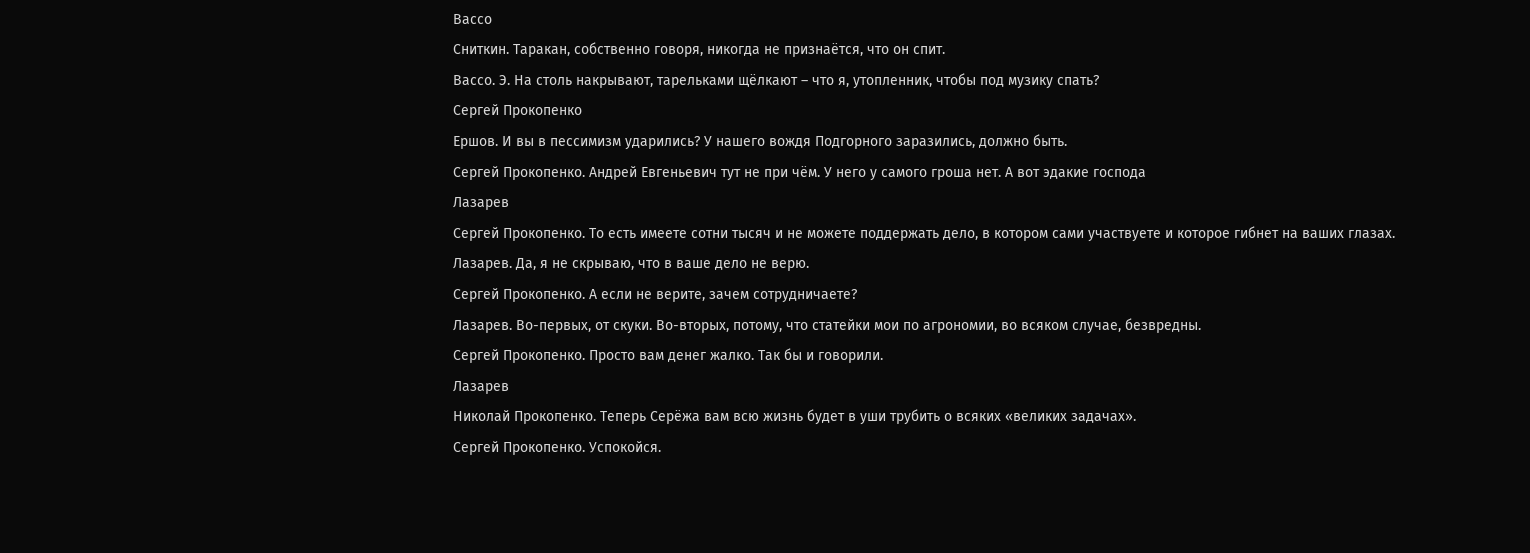Вассо
Сниткин. Таракан, собственно говоря, никогда не признаётся, что он спит.
Вассо. Э. На столь накрывают, тарельками щёлкают – что я, утопленник, чтобы под музику спать?
Сергей Прокопенко
Ершов. И вы в пессимизм ударились? У нашего вождя Подгорного заразились, должно быть.
Сергей Прокопенко. Андрей Евгеньевич тут не при чём. У него у самого гроша нет. А вот эдакие господа
Лазарев
Сергей Прокопенко. То есть имеете сотни тысяч и не можете поддержать дело, в котором сами участвуете и которое гибнет на ваших глазах.
Лазарев. Да, я не скрываю, что в ваше дело не верю.
Сергей Прокопенко. А если не верите, зачем сотрудничаете?
Лазарев. Во-первых, от скуки. Во-вторых, потому, что статейки мои по агрономии, во всяком случае, безвредны.
Сергей Прокопенко. Просто вам денег жалко. Так бы и говорили.
Лазарев
Николай Прокопенко. Теперь Серёжа вам всю жизнь будет в уши трубить о всяких «великих задачах».
Сергей Прокопенко. Успокойся.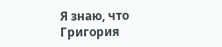Я знаю, что Григория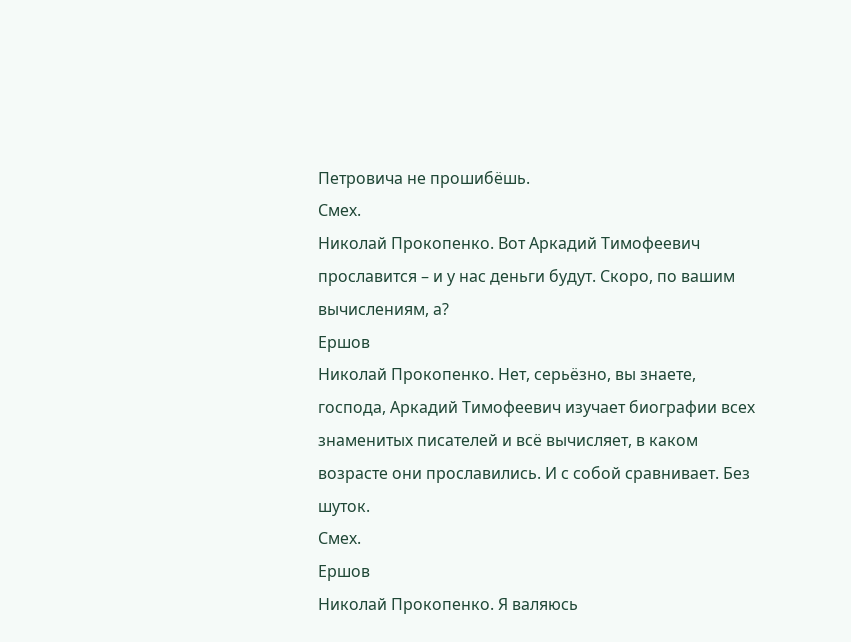Петровича не прошибёшь.
Смех.
Николай Прокопенко. Вот Аркадий Тимофеевич прославится – и у нас деньги будут. Скоро, по вашим вычислениям, а?
Ершов
Николай Прокопенко. Нет, серьёзно, вы знаете, господа, Аркадий Тимофеевич изучает биографии всех знаменитых писателей и всё вычисляет, в каком возрасте они прославились. И с собой сравнивает. Без шуток.
Смех.
Ершов
Николай Прокопенко. Я валяюсь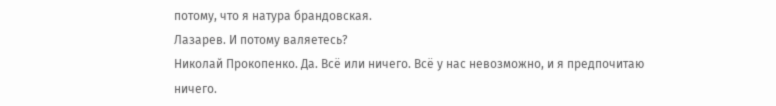потому, что я натура брандовская.
Лазарев. И потому валяетесь?
Николай Прокопенко. Да. Всё или ничего. Всё у нас невозможно, и я предпочитаю ничего.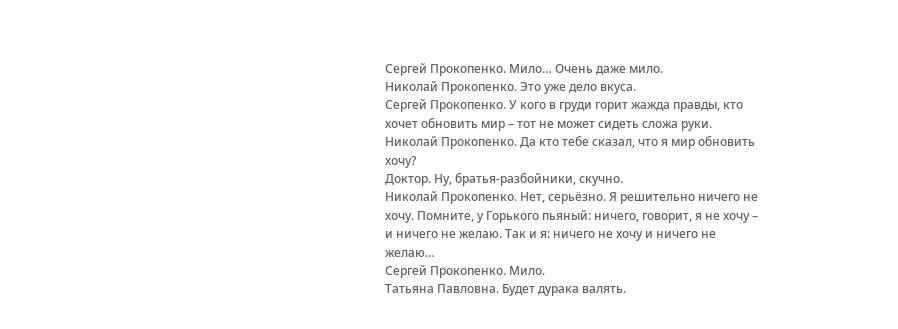Сергей Прокопенко. Мило… Очень даже мило.
Николай Прокопенко. Это уже дело вкуса.
Сергей Прокопенко. У кого в груди горит жажда правды, кто хочет обновить мир – тот не может сидеть сложа руки.
Николай Прокопенко. Да кто тебе сказал, что я мир обновить хочу?
Доктор. Ну, братья-разбойники, скучно.
Николай Прокопенко. Нет, серьёзно. Я решительно ничего не хочу. Помните, у Горького пьяный: ничего, говорит, я не хочу – и ничего не желаю. Так и я: ничего не хочу и ничего не желаю…
Сергей Прокопенко. Мило.
Татьяна Павловна. Будет дурака валять.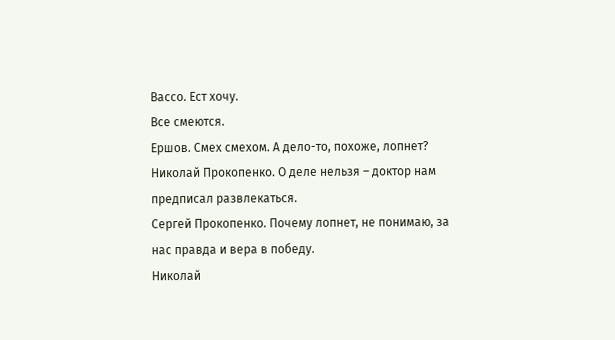Вассо. Ест хочу.
Все смеются.
Ершов. Смех смехом. А дело-то, похоже, лопнет?
Николай Прокопенко. О деле нельзя – доктор нам предписал развлекаться.
Сергей Прокопенко. Почему лопнет, не понимаю, за нас правда и вера в победу.
Николай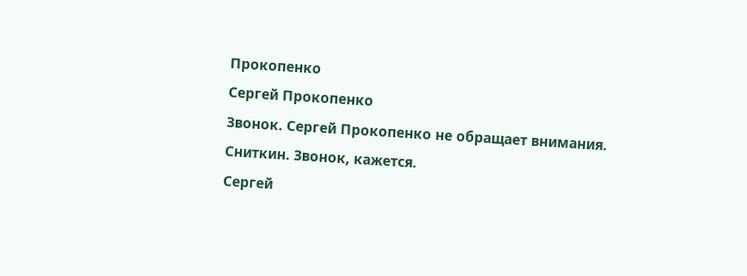Прокопенко
Сергей Прокопенко
Звонок. Сергей Прокопенко не обращает внимания.
Сниткин. Звонок, кажется.
Сергей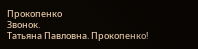Прокопенко
Звонок.
Татьяна Павловна. Прокопенко!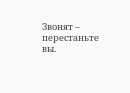Звонят – перестаньте вы.